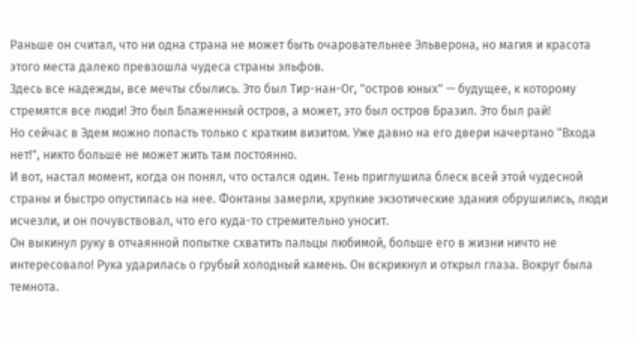Раньше он считал, что ни одна страна не может быть очаровательнее Эльверона, но магия и красота этого места далеко превзошла чудеса страны эльфов.
Здесь все надежды, все мечты сбылись. Это был Тир-нан-Ог, "остров юных" — будущее, к которому стремятся все люди! Это был Блаженный остров, а может, это был остров Бразил. Это был рай!
Но сейчас в Эдем можно попасть только с кратким визитом. Уже давно на его двери начертано "Входа нет!", никто больше не может жить там постоянно.
И вот, настал момент, когда он понял, что остался один. Тень приглушила блеск всей этой чудесной страны и быстро опустилась на нее. Фонтаны замерли, хрупкие экзотические здания обрушились, люди исчезли, и он почувствовал, что его куда-то стремительно уносит.
Он выкинул руку в отчаянной попытке схватить пальцы любимой, больше его в жизни ничто не интересовало! Рука ударилась о грубый холодный камень. Он вскрикнул и открыл глаза. Вокруг была темнота.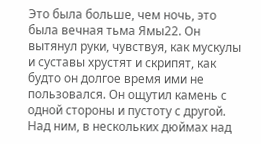Это была больше, чем ночь, это была вечная тьма Ямы22. Он вытянул руки, чувствуя, как мускулы и суставы хрустят и скрипят, как будто он долгое время ими не пользовался. Он ощутил камень с одной стороны и пустоту с другой. Над ним, в нескольких дюймах над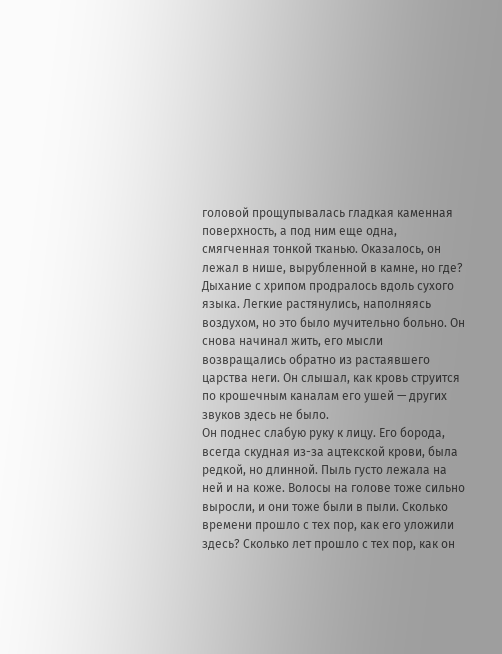головой прощупывалась гладкая каменная поверхность, а под ним еще одна, смягченная тонкой тканью. Оказалось, он лежал в нише, вырубленной в камне, но где?
Дыхание с хрипом продралось вдоль сухого языка. Легкие растянулись, наполняясь воздухом, но это было мучительно больно. Он снова начинал жить, его мысли возвращались обратно из растаявшего царства неги. Он слышал, как кровь струится по крошечным каналам его ушей — других звуков здесь не было.
Он поднес слабую руку к лицу. Его борода, всегда скудная из-за ацтекской крови, была редкой, но длинной. Пыль густо лежала на ней и на коже. Волосы на голове тоже сильно выросли, и они тоже были в пыли. Сколько времени прошло с тех пор, как его уложили здесь? Сколько лет прошло с тех пор, как он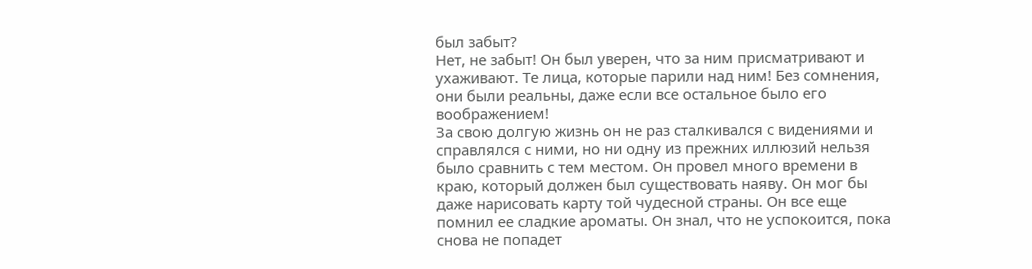был забыт?
Нет, не забыт! Он был уверен, что за ним присматривают и ухаживают. Те лица, которые парили над ним! Без сомнения, они были реальны, даже если все остальное было его воображением!
За свою долгую жизнь он не раз сталкивался с видениями и справлялся с ними, но ни одну из прежних иллюзий нельзя было сравнить с тем местом. Он провел много времени в краю, который должен был существовать наяву. Он мог бы даже нарисовать карту той чудесной страны. Он все еще помнил ее сладкие ароматы. Он знал, что не успокоится, пока снова не попадет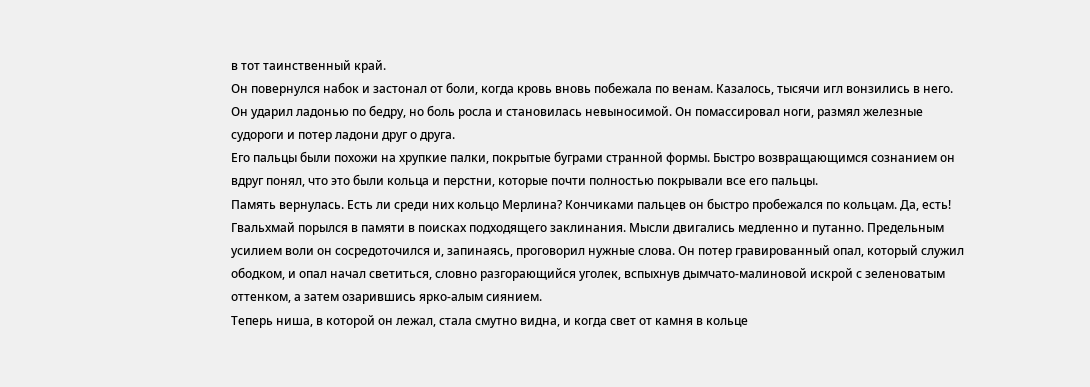в тот таинственный край.
Он повернулся набок и застонал от боли, когда кровь вновь побежала по венам. Казалось, тысячи игл вонзились в него. Он ударил ладонью по бедру, но боль росла и становилась невыносимой. Он помассировал ноги, размял железные судороги и потер ладони друг о друга.
Его пальцы были похожи на хрупкие палки, покрытые буграми странной формы. Быстро возвращающимся сознанием он вдруг понял, что это были кольца и перстни, которые почти полностью покрывали все его пальцы.
Память вернулась. Есть ли среди них кольцо Мерлина? Кончиками пальцев он быстро пробежался по кольцам. Да, есть!
Гвальхмай порылся в памяти в поисках подходящего заклинания. Мысли двигались медленно и путанно. Предельным усилием воли он сосредоточился и, запинаясь, проговорил нужные слова. Он потер гравированный опал, который служил ободком, и опал начал светиться, словно разгорающийся уголек, вспыхнув дымчато-малиновой искрой с зеленоватым оттенком, а затем озарившись ярко-алым сиянием.
Теперь ниша, в которой он лежал, стала смутно видна, и когда свет от камня в кольце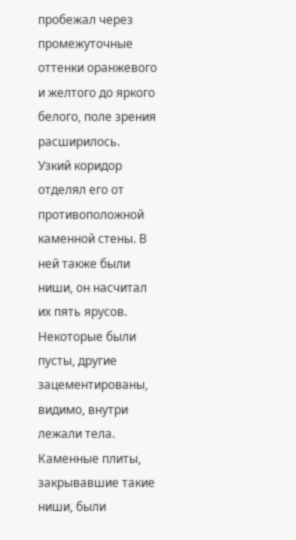пробежал через промежуточные оттенки оранжевого и желтого до яркого белого, поле зрения расширилось.
Узкий коридор отделял его от противоположной каменной стены. В ней также были ниши, он насчитал их пять ярусов. Некоторые были пусты, другие зацементированы, видимо, внутри лежали тела. Каменные плиты, закрывавшие такие ниши, были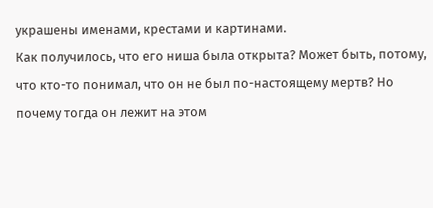украшены именами, крестами и картинами.
Как получилось, что его ниша была открыта? Может быть, потому, что кто-то понимал, что он не был по-настоящему мертв? Но почему тогда он лежит на этом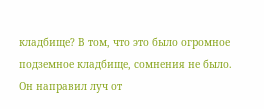кладбище? В том, что это было огромное подземное кладбище, сомнения не было.
Он направил луч от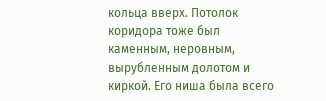кольца вверх. Потолок коридора тоже был каменным, неровным, вырубленным долотом и киркой. Его ниша была всего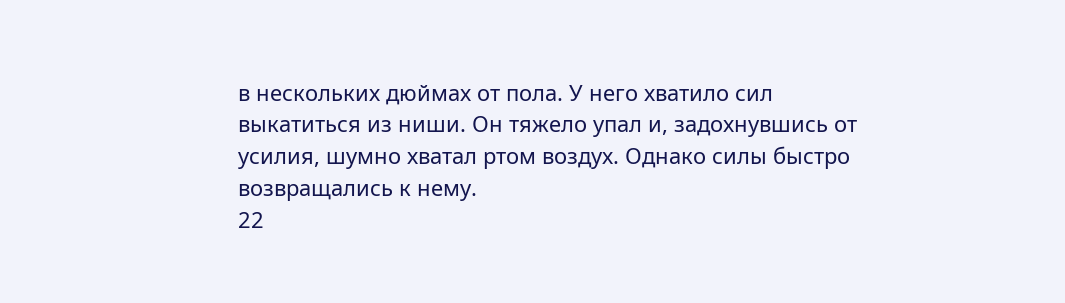в нескольких дюймах от пола. У него хватило сил выкатиться из ниши. Он тяжело упал и, задохнувшись от усилия, шумно хватал ртом воздух. Однако силы быстро возвращались к нему.
22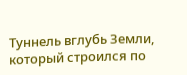Туннель вглубь Земли, который строился по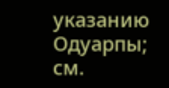указанию Одуарпы; см.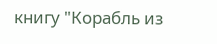книгу "Корабль из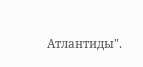Атлантиды".